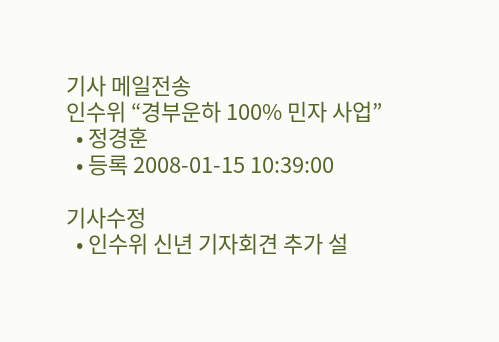기사 메일전송
인수위 “경부운하 100% 민자 사업”
  • 정경훈
  • 등록 2008-01-15 10:39:00

기사수정
  • 인수위 신년 기자회견 추가 설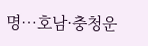명…호남·충청운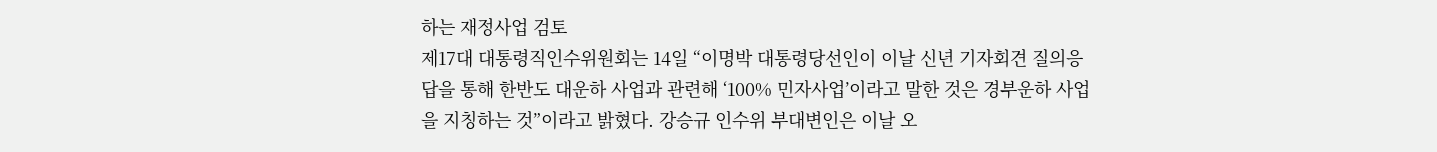하는 재정사업 검토
제17대 대통령직인수위원회는 14일 “이명박 대통령당선인이 이날 신년 기자회견 질의응답을 통해 한반도 대운하 사업과 관련해 ‘100% 민자사업’이라고 말한 것은 경부운하 사업을 지칭하는 것”이라고 밝혔다. 강승규 인수위 부대변인은 이날 오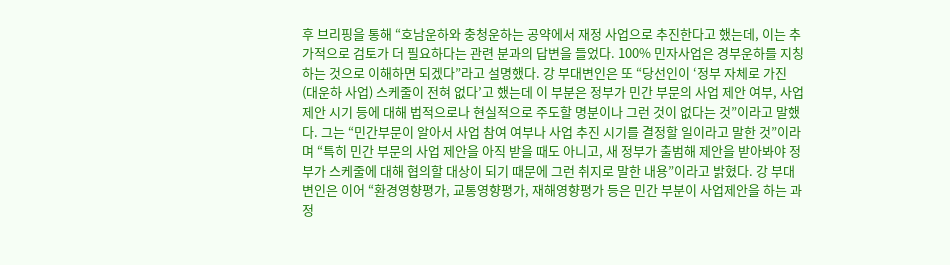후 브리핑을 통해 “호남운하와 충청운하는 공약에서 재정 사업으로 추진한다고 했는데, 이는 추가적으로 검토가 더 필요하다는 관련 분과의 답변을 들었다. 100% 민자사업은 경부운하를 지칭하는 것으로 이해하면 되겠다”라고 설명했다. 강 부대변인은 또 “당선인이 ‘정부 자체로 가진 (대운하 사업) 스케줄이 전혀 없다’고 했는데 이 부분은 정부가 민간 부문의 사업 제안 여부, 사업 제안 시기 등에 대해 법적으로나 현실적으로 주도할 명분이나 그런 것이 없다는 것”이라고 말했다. 그는 “민간부문이 알아서 사업 참여 여부나 사업 추진 시기를 결정할 일이라고 말한 것”이라며 “특히 민간 부문의 사업 제안을 아직 받을 때도 아니고, 새 정부가 출범해 제안을 받아봐야 정부가 스케줄에 대해 협의할 대상이 되기 때문에 그런 취지로 말한 내용”이라고 밝혔다. 강 부대변인은 이어 “환경영향평가, 교통영향평가, 재해영향평가 등은 민간 부분이 사업제안을 하는 과정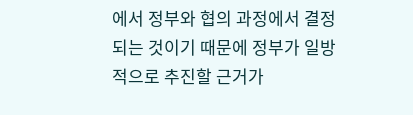에서 정부와 협의 과정에서 결정되는 것이기 때문에 정부가 일방적으로 추진할 근거가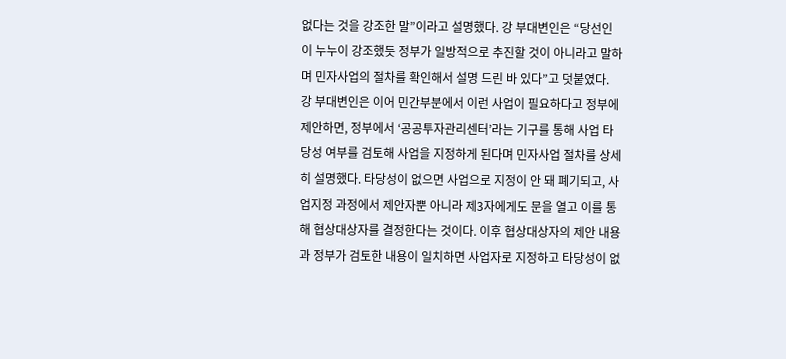없다는 것을 강조한 말”이라고 설명했다. 강 부대변인은 “당선인이 누누이 강조했듯 정부가 일방적으로 추진할 것이 아니라고 말하며 민자사업의 절차를 확인해서 설명 드린 바 있다”고 덧붙였다. 강 부대변인은 이어 민간부분에서 이런 사업이 필요하다고 정부에 제안하면, 정부에서 ‘공공투자관리센터’라는 기구를 통해 사업 타당성 여부를 검토해 사업을 지정하게 된다며 민자사업 절차를 상세히 설명했다. 타당성이 없으면 사업으로 지정이 안 돼 폐기되고, 사업지정 과정에서 제안자뿐 아니라 제3자에게도 문을 열고 이를 통해 협상대상자를 결정한다는 것이다. 이후 협상대상자의 제안 내용과 정부가 검토한 내용이 일치하면 사업자로 지정하고 타당성이 없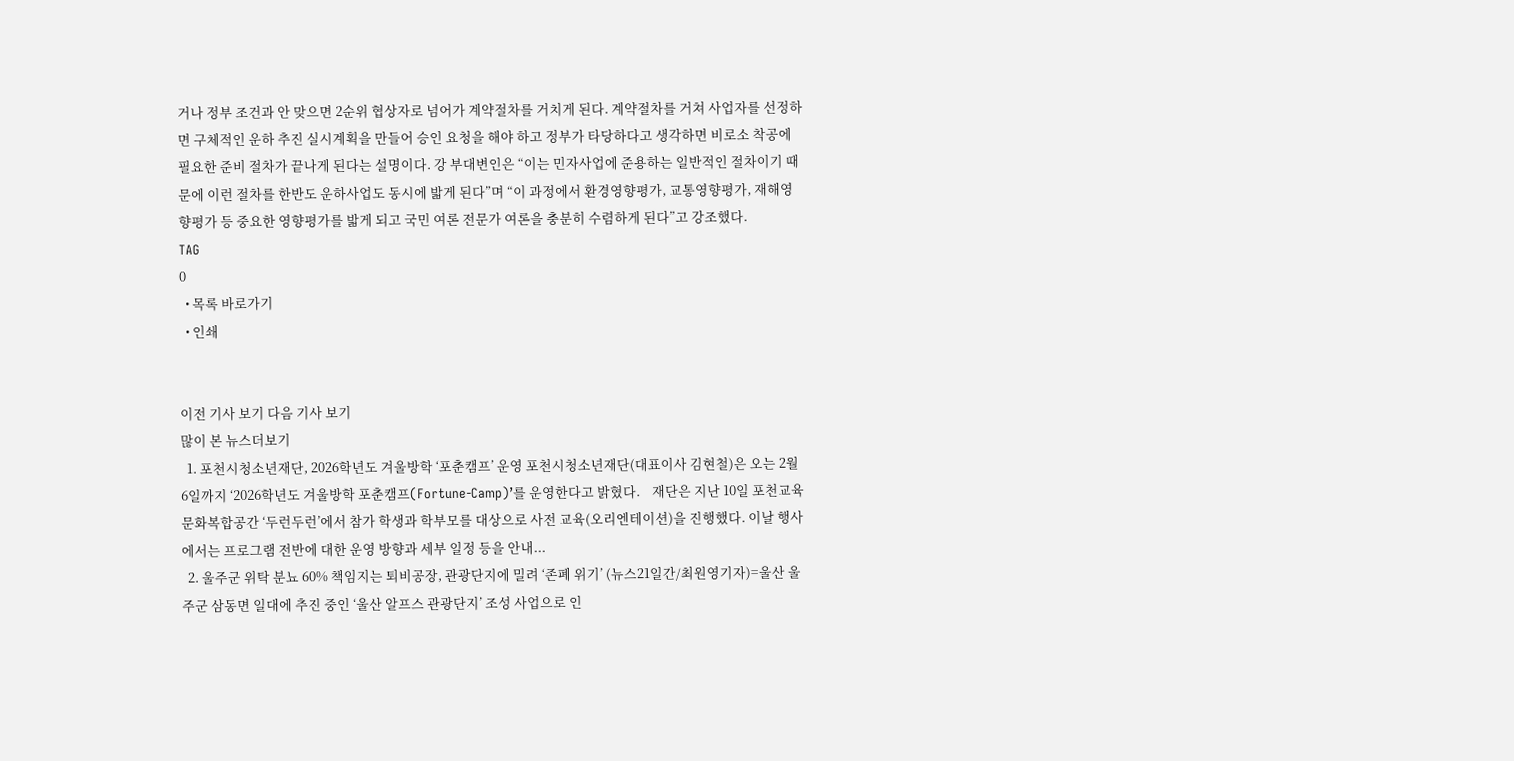거나 정부 조건과 안 맞으면 2순위 협상자로 넘어가 계약절차를 거치게 된다. 계약절차를 거쳐 사업자를 선정하면 구체적인 운하 추진 실시계획을 만들어 승인 요청을 해야 하고 정부가 타당하다고 생각하면 비로소 착공에 필요한 준비 절차가 끝나게 된다는 설명이다. 강 부대변인은 “이는 민자사업에 준용하는 일반적인 절차이기 때문에 이런 절차를 한반도 운하사업도 동시에 밟게 된다”며 “이 과정에서 환경영향평가, 교통영향평가, 재해영향평가 등 중요한 영향평가를 밟게 되고 국민 여론 전문가 여론을 충분히 수렴하게 된다”고 강조했다.
TAG
0
  • 목록 바로가기
  • 인쇄


이전 기사 보기 다음 기사 보기
많이 본 뉴스더보기
  1. 포천시청소년재단, 2026학년도 겨울방학 ‘포춘캠프’ 운영 포천시청소년재단(대표이사 김현철)은 오는 2월 6일까지 ‘2026학년도 겨울방학 포춘캠프(Fortune-Camp)’를 운영한다고 밝혔다.    재단은 지난 10일 포천교육문화복합공간 ‘두런두런’에서 참가 학생과 학부모를 대상으로 사전 교육(오리엔테이션)을 진행했다. 이날 행사에서는 프로그램 전반에 대한 운영 방향과 세부 일정 등을 안내...
  2. 울주군 위탁 분뇨 60% 책임지는 퇴비공장, 관광단지에 밀려 ‘존폐 위기’ (뉴스21일간/최원영기자)=울산 울주군 삼동면 일대에 추진 중인 ‘울산 알프스 관광단지’ 조성 사업으로 인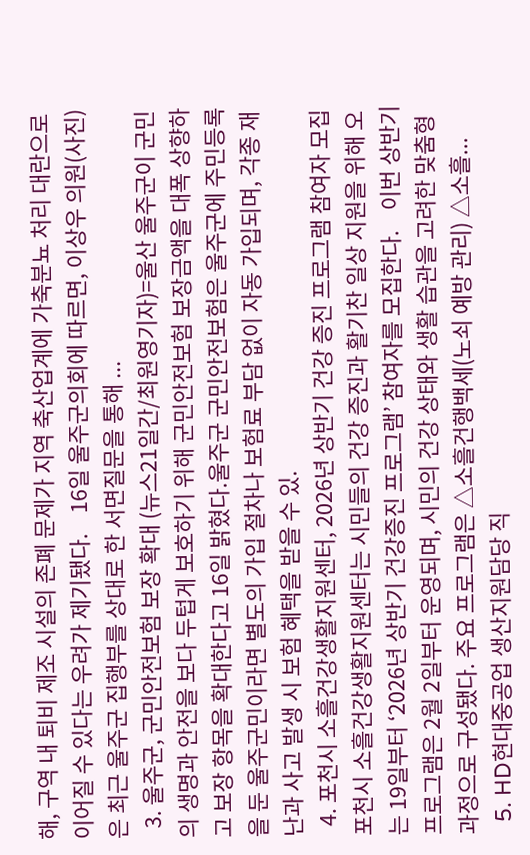해, 구역 내 퇴비 제조 시설의 존폐 문제가 지역 축산업계에 가축분뇨 처리 대란으로 이어질 수 있다는 우려가 제기됐다.    16일 울주군의회에 따르면, 이상우 의원(사진)은 최근 울주군 집행부를 상대로 한 서면질문을 통해 ...
  3. 울주군, 군민안전보험 보장 확대 (뉴스21일간/최원영기자)=울산 울주군이 군민의 생명과 안전을 보다 두텁게 보호하기 위해 군민안전보험 보장금액을 대폭 상향하고 보장 항목을 확대한다고 16일 밝혔다.울주군 군민안전보험은 울주군에 주민등록을 둔 울주군민이라면 별도의 가입 절차나 보험료 부담 없이 자동 가입되며, 각종 재난과 사고 발생 시 보험 혜택을 받을 수 있.
  4. 포천시 소흘건강생활지원센터, 2026년 상반기 건강 증진 프로그램 참여자 모집 포천시 소흘건강생활지원센터는 시민들의 건강 증진과 활기찬 일상 지원을 위해 오는 19일부터 ‘2026년 상반기 건강증진 프로그램’ 참여자를 모집한다.    이번 상반기 프로그램은 2월 2일부터 운영되며, 시민의 건강 상태와 생활 습관을 고려한 맞춤형 과정으로 구성됐다. 주요 프로그램은 △소흘건행백세(노쇠 예방 관리) △소흘...
  5. HD현대중공업 생산지원담당 직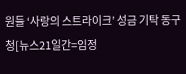원들 ‘사랑의 스트라이크’ 성금 기탁 동구청[뉴스21일간=임정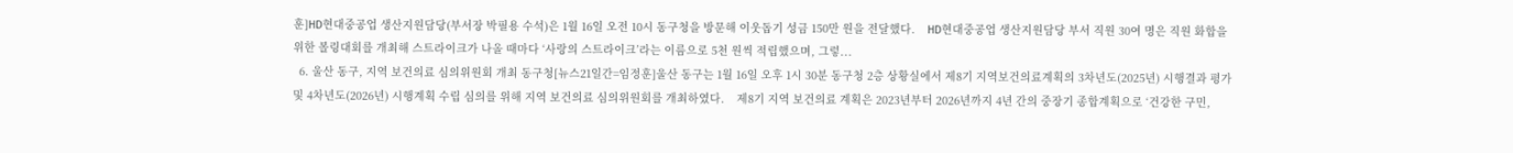훈]HD현대중공업 생산지원담당(부서장 박필용 수석)은 1월 16일 오전 10시 동구청을 방문해 이웃돕기 성금 150만 원을 전달했다.    HD현대중공업 생산지원담당 부서 직원 30여 명은 직원 화합을 위한 볼링대회를 개최해 스트라이크가 나올 때마다 ‘사랑의 스트라이크’라는 이름으로 5천 원씩 적립했으며, 그렇...
  6. 울산 동구, 지역 보건의료 심의위원회 개최 동구청[뉴스21일간=임정훈]울산 동구는 1월 16일 오후 1시 30분 동구청 2층 상황실에서 제8기 지역보건의료계획의 3차년도(2025년) 시행결과 평가 및 4차년도(2026년) 시행계획 수립 심의를 위해 지역 보건의료 심의위원회를 개최하였다.    제8기 지역 보건의료 계획은 2023년부터 2026년까지 4년 간의 중장기 종합계획으로 ‘건강한 구민,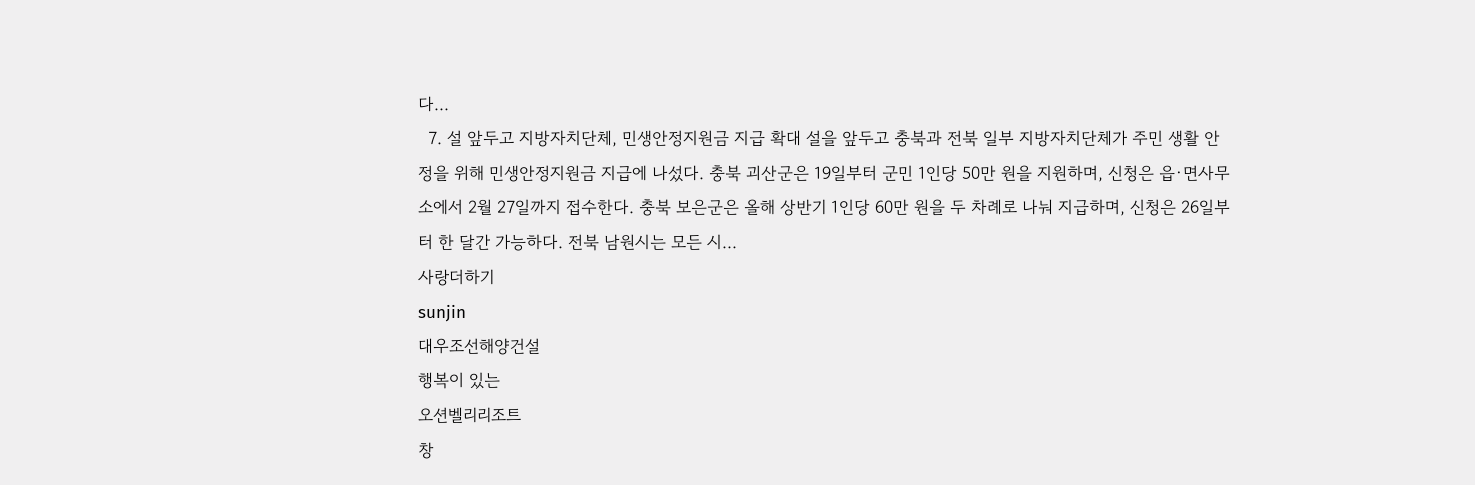다...
  7. 설 앞두고 지방자치단체, 민생안정지원금 지급 확대 설을 앞두고 충북과 전북 일부 지방자치단체가 주민 생활 안정을 위해 민생안정지원금 지급에 나섰다. 충북 괴산군은 19일부터 군민 1인당 50만 원을 지원하며, 신청은 읍·면사무소에서 2월 27일까지 접수한다. 충북 보은군은 올해 상반기 1인당 60만 원을 두 차례로 나눠 지급하며, 신청은 26일부터 한 달간 가능하다. 전북 남원시는 모든 시...
사랑더하기
sunjin
대우조선해양건설
행복이 있는
오션벨리리조트
창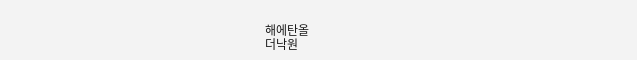해에탄올
더낙원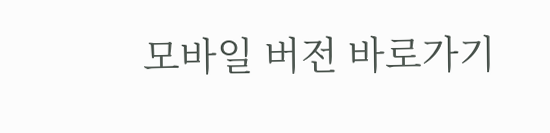모바일 버전 바로가기